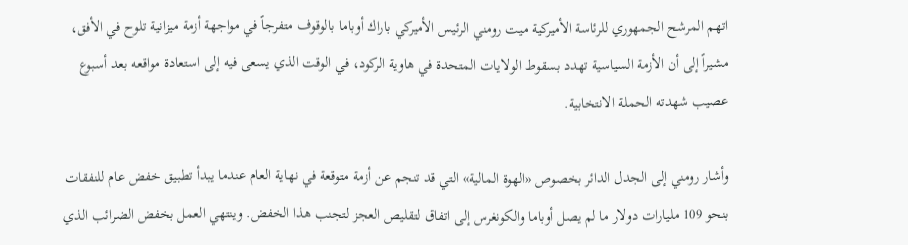اتهم المرشح الجمهوري للرئاسة الأميركية ميت رومني الرئيس الأميركي باراك أوباما بالوقوف متفرجاً في مواجهة أزمة ميزانية تلوح في الأفق، مشيراً إلى أن الأزمة السياسية تهدد بسقوط الولايات المتحدة في هاوية الركود، في الوقت الذي يسعى فيه إلى استعادة مواقعه بعد أسبوع عصيب شهدته الحملة الانتخابية.

وأشار رومني إلى الجدل الدائر بخصوص «الهوة المالية» التي قد تنجم عن أزمة متوقعة في نهاية العام عندما يبدأ تطبيق خفض عام للنفقات بنحو 109 مليارات دولار ما لم يصل أوباما والكونغرس إلى اتفاق لتقليص العجز لتجنب هذا الخفض. وينتهي العمل بخفض الضرائب الذي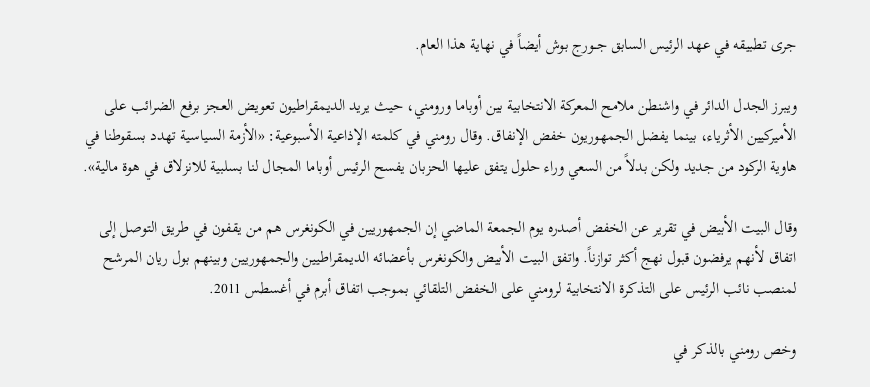جرى تطبيقه في عهد الرئيس السابق جــورج بوش أيضاً في نهاية هذا العام.

ويبرز الجدل الدائر في واشنطن ملامح المعركة الانتخابية بين أوباما ورومني، حيث يريد الديمقراطيون تعويض العجز برفع الضرائب على الأميركيين الأثرياء، بينما يفضل الجمهوريون خفض الإنفاق. وقال رومني في كلمته الإذاعية الأسبوعية: «الأزمة السياسية تهدد بسقوطنا في هاوية الركود من جديد ولكن بدلاً من السعي وراء حلول يتفق عليها الحزبان يفسح الرئيس أوباما المجال لنا بسلبية للانزلاق في هوة مالية».

وقال البيت الأبيض في تقرير عن الخفض أصدره يوم الجمعة الماضي إن الجمهوريين في الكونغرس هم من يقفون في طريق التوصل إلى اتفاق لأنهم يرفضون قبول نهج أكثر توازناً. واتفق البيت الأبيض والكونغرس بأعضائه الديمقراطيين والجمهوريين وبينهم بول ريان المرشح لمنصب نائب الرئيس على التذكرة الانتخابية لرومني على الخفض التلقائي بموجب اتفاق أبرم في أغسطس 2011.

وخص رومني بالذكر في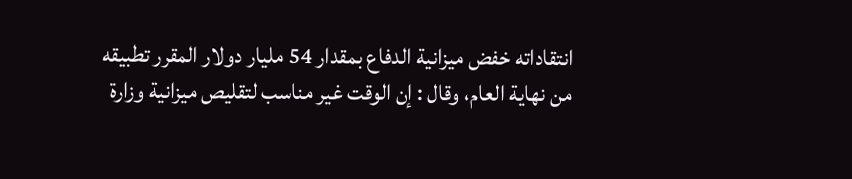انتقاداته خفض ميزانية الدفاع بمقدار 54 مليار دولار المقرر تطبيقه من نهاية العام، وقال : إن الوقت غير مناسب لتقليص ميزانية وزارة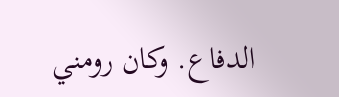الدفاع. وكان رومني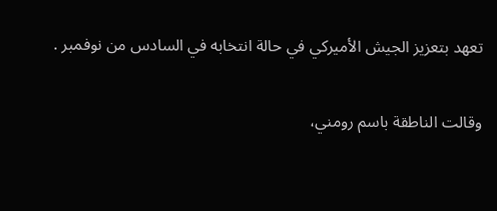تعهد بتعزيز الجيش الأميركي في حالة انتخابه في السادس من نوفمبر .

وقالت الناطقة باسم رومني،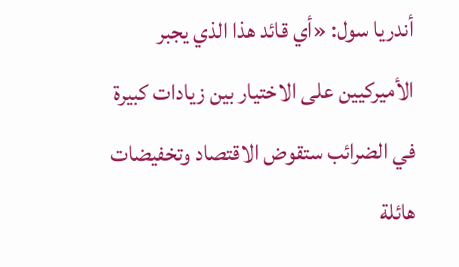أندريا سول: «أي قائد هذا الذي يجبر الأميركيين على الاختيار بين زيادات كبيرة في الضرائب ستقوض الاقتصاد وتخفيضات هائلة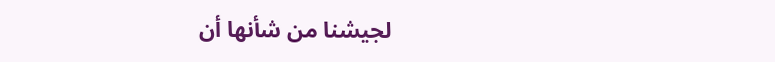لجيشنا من شأنها أن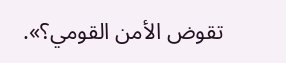تقوض الأمن القومي؟».